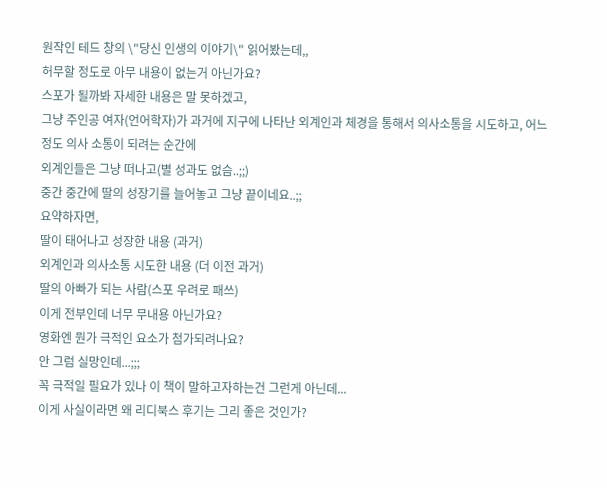원작인 테드 창의 \"당신 인생의 이야기\" 읽어봤는데,,
허무할 정도로 아무 내용이 없는거 아닌가요?
스포가 될까봐 자세한 내용은 말 못하겠고,
그냥 주인공 여자(언어학자)가 과거에 지구에 나타난 외계인과 체경을 통해서 의사소통을 시도하고, 어느 정도 의사 소통이 되려는 순간에
외계인들은 그냥 떠나고(별 성과도 없슴..;;)
중간 중간에 딸의 성장기를 늘어놓고 그냥 끝이네요..;;
요약하자면,
딸이 태어나고 성장한 내용 (과거)
외계인과 의사소통 시도한 내용 (더 이전 과거)
딸의 아빠가 되는 사람(스포 우려로 패쓰)
이게 전부인데 너무 무내용 아닌가요?
영화엔 뭔가 극적인 요소가 첨가되려나요?
안 그럼 실망인데...;;;
꼭 극적일 필요가 있나 이 책이 말하고자하는건 그런게 아닌데...
이게 사실이라면 왜 리디북스 후기는 그리 좋은 것인가?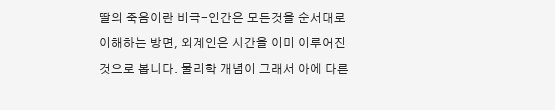딸의 죽음이란 비극-인간은 모든것을 순서대로 이해하는 방면, 외계인은 시간을 이미 이루어진 것으로 봅니다. 물리학 개념이 그래서 아에 다른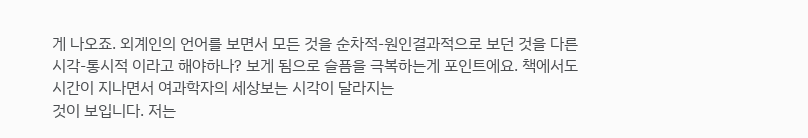게 나오죠. 외계인의 언어를 보면서 모든 것을 순차적-원인결과적으로 보던 것을 다른 시각-통시적 이라고 해야하나? 보게 됨으로 슬픔을 극복하는게 포인트에요. 책에서도 시간이 지나면서 여과학자의 세상보는 시각이 달라지는
것이 보입니다. 저는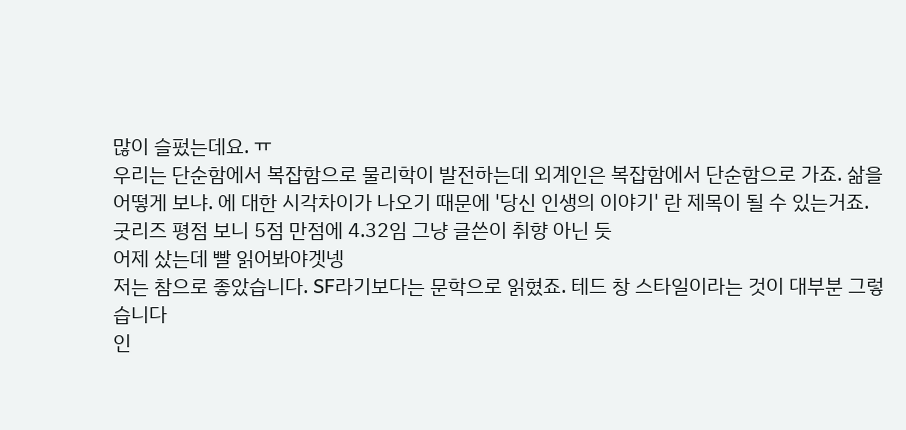많이 슬펐는데요. ㅠ
우리는 단순함에서 복잡함으로 물리학이 발전하는데 외계인은 복잡함에서 단순함으로 가죠. 삶을 어떻게 보냐. 에 대한 시각차이가 나오기 때문에 '당신 인생의 이야기' 란 제목이 될 수 있는거죠.
굿리즈 평점 보니 5점 만점에 4.32임 그냥 글쓴이 취향 아닌 듯
어제 샀는데 빨 읽어봐야겟넹
저는 참으로 좋았습니다. SF라기보다는 문학으로 읽혔죠. 테드 창 스타일이라는 것이 대부분 그렇습니다
인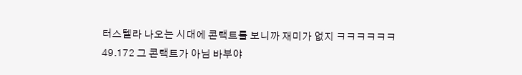터스텔라 나오는 시대에 콘택트를 보니까 재미가 없지 ㅋㅋㅋㅋㅋㅋ
49.172 그 콘택트가 아님 바부야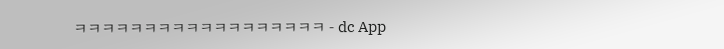ㅋㅋㅋㅋㅋㅋㅋㅋㅋㅋㅋㅋㅋㅋㅋㅋㅋㅋ - dc App